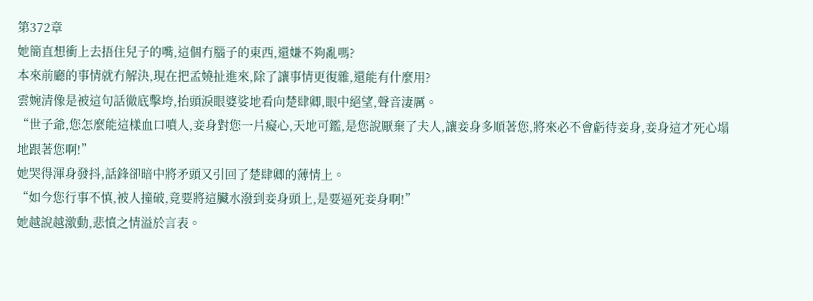第372章
她簡直想衝上去捂住兒子的嘴,這個冇腦子的東西,還嫌不夠亂嗎?
本來前廳的事情就冇解決,現在把孟嬈扯進來,除了讓事情更復雜,還能有什麼用?
雲婉清像是被這句話徹底擊垮,抬頭淚眼婆娑地看向楚肆卿,眼中絕望,聲音淒厲。
“世子爺,您怎麼能這樣血口噴人,妾身對您一片癡心,天地可鑑,是您說厭棄了夫人,讓妾身多順著您,將來必不會虧待妾身,妾身這才死心塌地跟著您啊!”
她哭得渾身發抖,話鋒卻暗中將矛頭又引回了楚肆卿的薄情上。
“如今您行事不慎,被人撞破,竟要將這臟水潑到妾身頭上,是要逼死妾身啊!”
她越說越激動,悲憤之情溢於言表。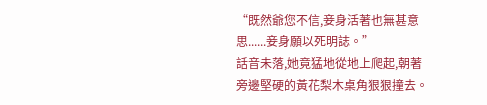“既然爺您不信,妾身活著也無甚意思......妾身願以死明誌。”
話音未落,她竟猛地從地上爬起,朝著旁邊堅硬的黃花梨木桌角狠狠撞去。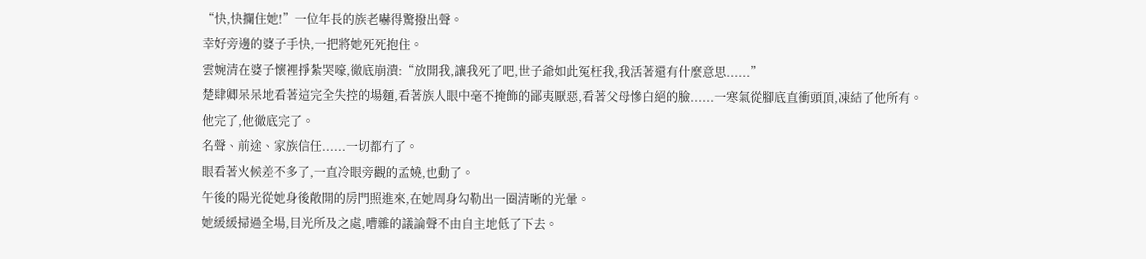“快,快攔住她!”一位年長的族老嚇得驚撥出聲。
幸好旁邊的婆子手快,一把將她死死抱住。
雲婉清在婆子懷裡掙紮哭嚎,徹底崩潰:“放開我,讓我死了吧,世子爺如此冤枉我,我活著還有什麼意思......”
楚肆卿呆呆地看著這完全失控的場麵,看著族人眼中毫不掩飾的鄙夷厭惡,看著父母慘白絕的臉......一寒氣從腳底直衝頭頂,凍結了他所有。
他完了,他徹底完了。
名聲、前途、家族信任......一切都冇了。
眼看著火候差不多了,一直冷眼旁觀的孟嬈,也動了。
午後的陽光從她身後敞開的房門照進來,在她周身勾勒出一圈清晰的光暈。
她緩緩掃過全場,目光所及之處,嘈雜的議論聲不由自主地低了下去。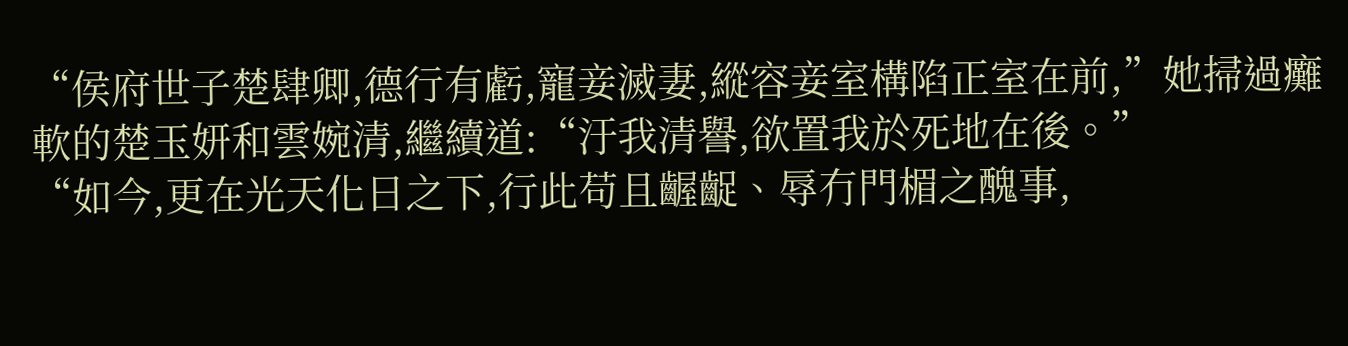“侯府世子楚肆卿,德行有虧,寵妾滅妻,縱容妾室構陷正室在前,”她掃過癱軟的楚玉妍和雲婉清,繼續道:“汙我清譽,欲置我於死地在後。”
“如今,更在光天化日之下,行此苟且齷齪、辱冇門楣之醜事,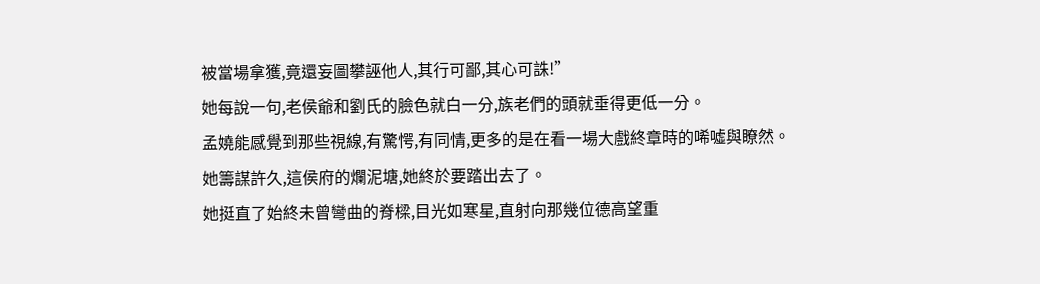被當場拿獲,竟還妄圖攀誣他人,其行可鄙,其心可誅!”
她每說一句,老侯爺和劉氏的臉色就白一分,族老們的頭就垂得更低一分。
孟嬈能感覺到那些視線,有驚愕,有同情,更多的是在看一場大戲終章時的唏噓與瞭然。
她籌謀許久,這侯府的爛泥塘,她終於要踏出去了。
她挺直了始終未曾彎曲的脊樑,目光如寒星,直射向那幾位德高望重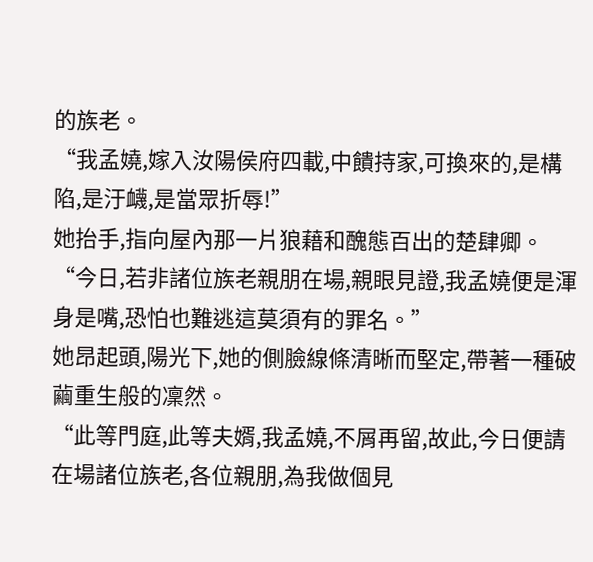的族老。
“我孟嬈,嫁入汝陽侯府四載,中饋持家,可換來的,是構陷,是汙衊,是當眾折辱!”
她抬手,指向屋內那一片狼藉和醜態百出的楚肆卿。
“今日,若非諸位族老親朋在場,親眼見證,我孟嬈便是渾身是嘴,恐怕也難逃這莫須有的罪名。”
她昂起頭,陽光下,她的側臉線條清晰而堅定,帶著一種破繭重生般的凜然。
“此等門庭,此等夫婿,我孟嬈,不屑再留,故此,今日便請在場諸位族老,各位親朋,為我做個見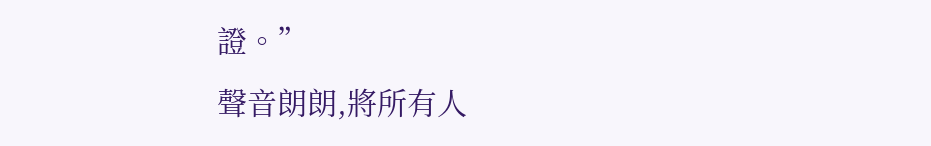證。”
聲音朗朗,將所有人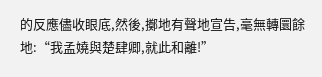的反應儘收眼底,然後,擲地有聲地宣告,毫無轉圜餘地:“我孟嬈與楚肆卿,就此和離!”